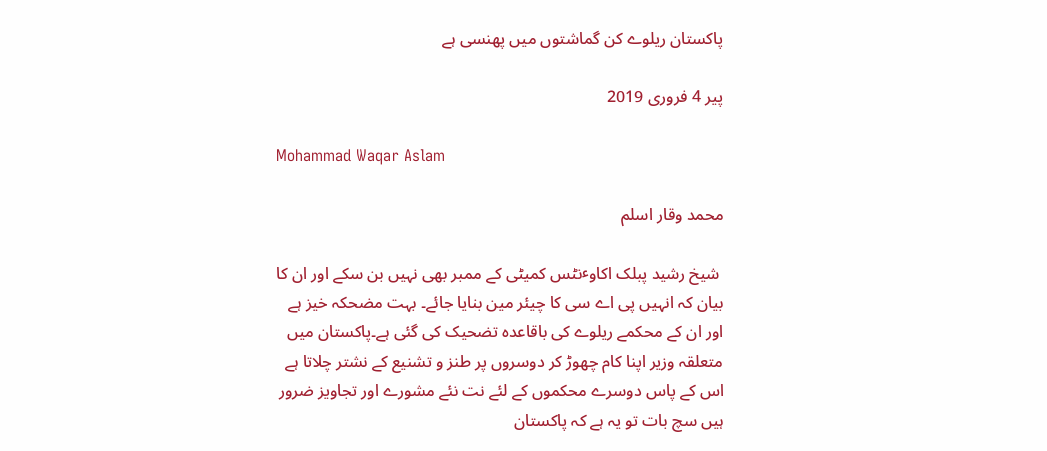پاکستان ریلوے کن گماشتوں میں پھنسی ہے

پیر 4 فروری 2019

Mohammad Waqar Aslam

محمد وقار اسلم

 شیخ رشید پبلک اکاوٴنٹس کمیٹی کے ممبر بھی نہیں بن سکے اور ان کا بیان کہ انہیں پی اے سی کا چیئر مین بنایا جائے۔ بہت مضحکہ خیز ہے اور ان کے محکمے ریلوے کی باقاعدہ تضحیک کی گئی ہے۔پاکستان میں متعلقہ وزیر اپنا کام چھوڑ کر دوسروں پر طنز و تشنیع کے نشتر چلاتا ہے اس کے پاس دوسرے محکموں کے لئے نت نئے مشورے اور تجاویز ضرور ہیں سچ بات تو یہ ہے کہ پاکستان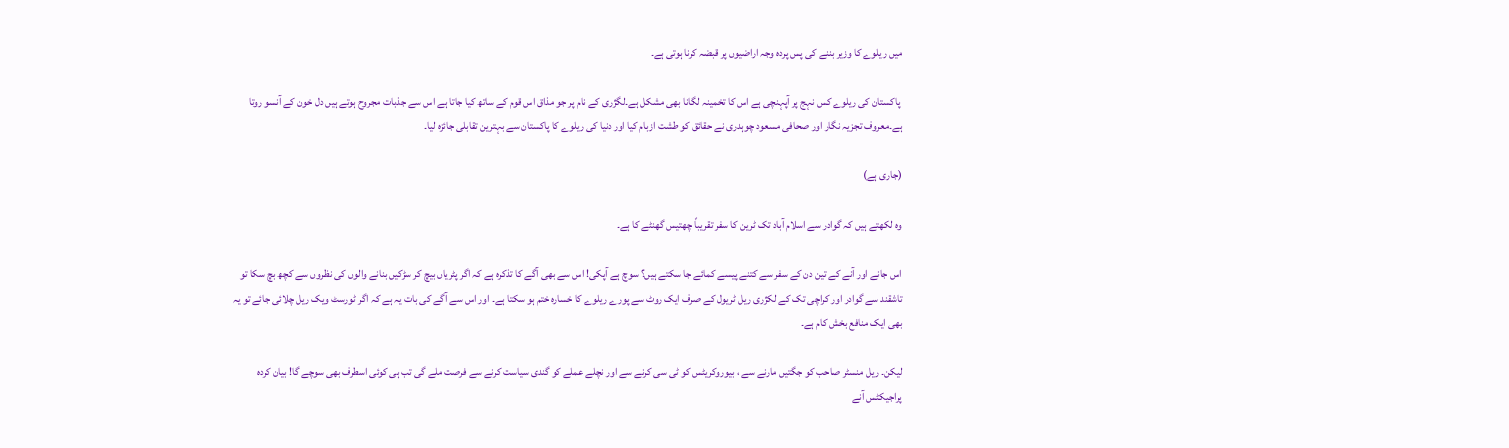میں ریلوے کا وزیر بننے کی پس پردہ وجہ اراضیوں پر قبضہ کرنا ہوتی ہے۔

 پاکستان کی ریلوے کس نہج پر آپہنچی ہے اس کا تخمینہ لگانا بھی مشکل ہے۔لگژری کے نام پر جو مذاق اس قوم کے ساتھ کیا جاتا ہے اس سے جذبات مجروح ہوتے ہیں دل خون کے آنسو روتا ہے۔معروف تجزیہ نگار اور صحافی مسعود چوہدری نے حقائق کو طشت ازبام کیا اور دنیا کی ریلوے کا پاکستان سے بہترین تقابلی جائزہ لیا۔

(جاری ہے)

وہ لکھتے ہیں کہ گوادر سے اسلام آباد تک ٹرین کا سفر تقریباً چھتیس گھنٹے کا ہے۔

اس جانے اور آنے کے تین دن کے سفر سے کتنے پیسے کمائے جا سکتے ہیں؟ سوچ ہے آپکی! اس سے بھی آگے کا تذکرہ ہے کہ اگر پٹریاں بیچ کر سڑکیں بنانے والوں کی نظروں سے کچھ بچ سکا تو تاشقند سے گوادر اور کراچی تک کے لکژری ریل ٹریول کے صرف ایک روٹ سے پورے ریلوے کا خسارہ ختم ہو سکتا ہے۔ اور اس سے آگے کی بات یہ ہے کہ اگر ٹورسٹ ویک ریل چلائی جائے تو یہ بھی ایک منافع بخش کام ہے۔

لیکن۔ ریل منسٹر صاحب کو جگتیں مارنے سے ، بیوروکریٹس کو ٹی سی کرنے سے اور نچلے عملے کو گندی سیاست کرنے سے فرصت ملے گی تب ہی کوئی اسطرف بھی سوچے گا! بیان کردہ پراجیکٹس آنے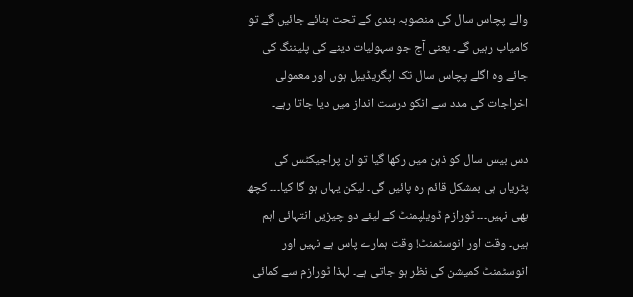والے پچاس سال کی منصوبہ بندی کے تحت بنائے جائیں گے تو کامیاب رہیں گے۔ یعنی آج جو سہولیات دینے کی پلیننگ کی جائے وہ اگلے پچاس سال تک اپگریڈیبل ہوں اور معمولی اخراجات کی مدد سے انکو درست انداز میں دیا جاتا رہے۔

دس بیس سال کو ذہن میں رکھا گیا تو ان پراجیکٹس کی پٹریاں ہی بمشکل قائم رہ پائیں گی۔ لیکن یہاں ہو گا کیا۔۔۔ کچھ بھی نہیں۔۔۔ ٹورازم ڈویلپمنٹ کے لیئے دو چیزیں انتہائی اہم ہیں۔ وقت اور انوسٹمنٹ! وقت ہمارے پاس ہے نہیں اور انوسٹمنٹ کمیشن کی نظر ہو جاتی ہے۔ لہذا ٹورازم سے کمائی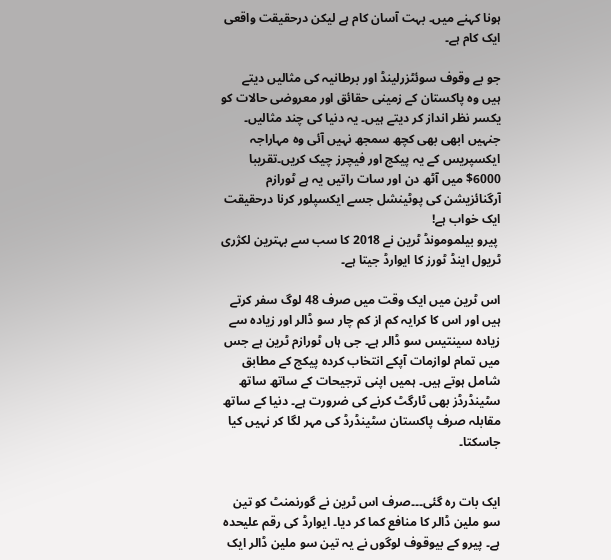ہونا کہنے میں۔ بہت آسان کام ہے لیکن درحقیقت واقعی ایک کام ہے۔

جو بے وقوف سوئٹزرلینڈ اور برطانیہ کی مثالیں دیتے ہیں وہ پاکستان کے زمینی حقائق اور معروضی حالات کو یکسر نظر انداز کر دیتے ہیں۔ یہ دنیا کی چند مثالیں۔
جنہیں ابھی بھی کچھ سمجھ نہیں آئی وہ مہاراجہ ایکسپریس کے یہ پیکج اور فیچرز چیک کریں۔تقریبا 6000$ میں آٹھ دن اور سات راتیں یہ ہے ٹورازم آرگنائزیشن کی پوٹینشل جسے ایکسپلور کرنا درحقیقت ایک خواب ہے!
 پیرو بیلمومونڈ ٹرین نے 2018 کا سب سے بہترین لکژری ٹریول اینڈ ٹورز کا ایوارڈ جیتا ہے۔

اس ٹرین میں ایک وقت میں صرف 48 لوگ سفر کرتے ہیں اور اس کا کرایہ کم از کم چار سو ڈالر اور زیادہ سے زیادہ سینتیس سو ڈالر ہے۔ جی ہاں ٹورازم ٹرین ہے جس میں تمام لوازمات آپکے انتخاب کردہ پیکج کے مطابق شامل ہوتے ہیں۔ ہمیں اپنی ترجیحات کے ساتھ ساتھ سٹینڈرڈز بھی ٹارگٹ کرنے کی ضرورت ہے۔ دنیا کے ساتھ مقابلہ صرف پاکستان سٹینڈرڈ کی مہر لگا کر نہیں کیا جاسکتا۔


ایک بات رہ گئی۔۔۔صرف اس ٹرین نے گورنمنٹ کو تین سو ملین ڈالر کا منافع کما کر دیا۔ ایوارڈ کی رقم علیحدہ ہے۔ پیرو کے بیوقوف لوگوں نے یہ تین سو ملین ڈالر ایک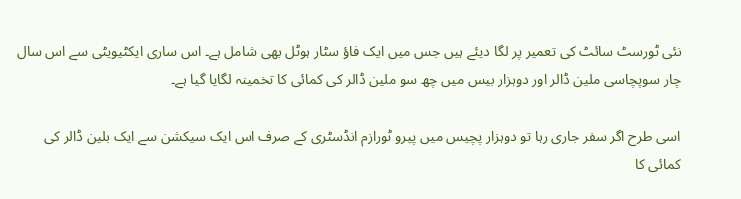نئی ٹورسٹ سائٹ کی تعمیر پر لگا دیئے ہیں جس میں ایک فاؤ سٹار ہوٹل بھی شامل ہے۔ اس ساری ایکٹیویٹی سے اس سال چار سوپچاسی ملین ڈالر اور دوہزار بیس میں چھ سو ملین ڈالر کی کمائی کا تخمینہ لگایا گیا ہے۔

اسی طرح اگر سفر جاری رہا تو دوہزار پچیس میں پیرو ٹورازم انڈسٹری کے صرف اس ایک سیکشن سے ایک بلین ڈالر کی کمائی کا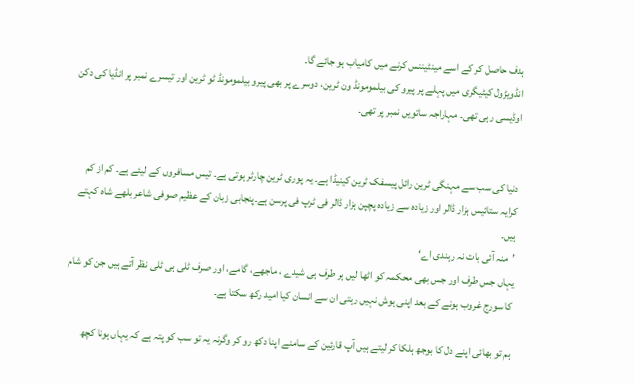ہدف حاصل کر کے اسے مینٹیننس کرنے میں کامیاب ہو جائے گا۔
انڈویڑول کیٹیگری میں پہلے پر پیرو کی بیلمومونڈ ون ٹرین، دوسرے پر بھی پیرو بیلمومونڈ ٹو ٹرین اور تیسرے نمبر پر انڈیا کی دکن اوڈیسی رہی تھی۔ مہاراجہ ساتویں نمبر پر تھی۔


دنیا کی سب سے مہنگی ٹرین رائل پیسفک ٹرین کینیڈا ہے۔ یہ پوری ٹرین چارٹر ہوتی ہے۔ تیس مسافروں کے لیئے ہے۔ کم از کم کرایہ ستائیس ہزار ڈالر اور زیادہ سے زیادہ پچپن ہزار ڈالر فی ٹرپ فی پرسن ہے۔پنجابی زبان کے عظیم صوفی شاعر بلھے شاہ کہتے ہیں۔
’منہ آئی بات نہ رہندی اے‘
یہاں جس طرف اور جس بھی محکمہ کو اٹھا لیں ہر طرف ہی شیدے ، ماجھے، گامے، اور صرف ٹلی ہی ٹلی نظر آتے ہیں جن کو شام کا سورج غروب ہونے کے بعد اپنی ہوش نہیں رہتی ان سے انسان کیا امید رکھ سکتا ہے۔

ہم تو بھائی اپنے دل کا بوجھ ہلکا کر لیتے ہیں آپ قارئین کے سامنے اپنا دکھ رو کر وگرنہ یہ تو سب کو پتہ ہے کہ یہاں ہونا کچھ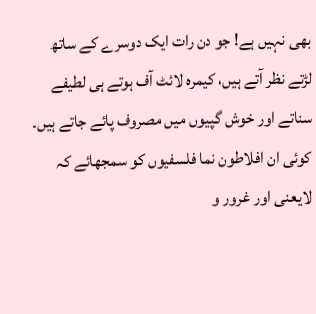بھی نہیں ہے! جو دن رات ایک دوسرے کے ساتھ لڑتے نظر آتے ہیں، کیمرہ لائٹ آف ہوتے ہی لطیفے سناتے اور خوش گپیوں میں مصروف پائے جاتے ہیں۔
کوئی ان افلاطون نما فلسفیوں کو سمجھائے کہ لایعنی اور غرور و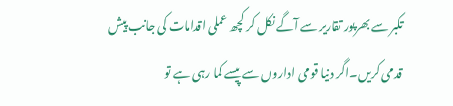تکبر سے بھرپور تقاریر سے آگے نکل کر کچھ عملی اقدامات کی جانب پیش قدمی کریں۔اگر دنیا قومی اداروں سے پیسے کما رہی ہے تو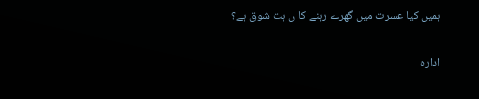ہمیں کیا عسرت میں گھرے رہنے کا ں ہت شوق ہے؟

ادارہ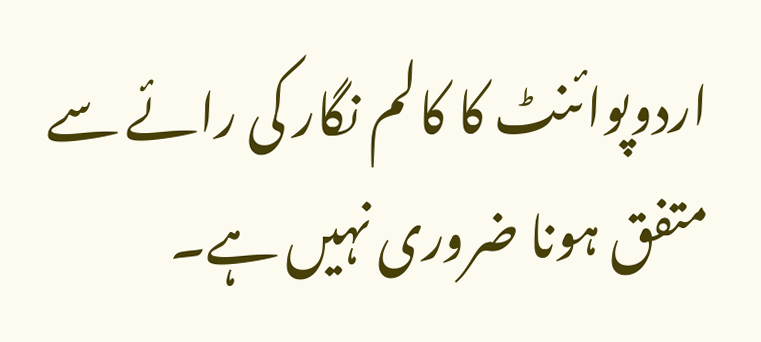اردوپوائنٹ کا کالم نگار کی رائے سے متفق ہونا ضروری نہیں ہے۔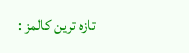تازہ ترین کالمز :